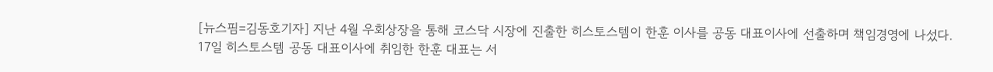[뉴스핌=김동호기자] 지난 4월 우회상장을 통해 코스닥 시장에 진출한 히스토스템이 한훈 이사를 공동 대표이사에 선출하며 책임경영에 나섰다.
17일 히스토스템 공동 대표이사에 취임한 한훈 대표는 서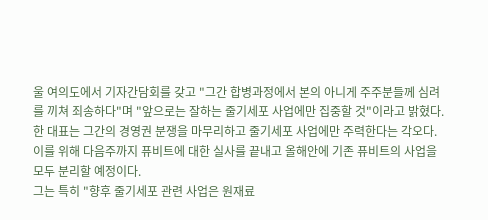울 여의도에서 기자간담회를 갖고 "그간 합병과정에서 본의 아니게 주주분들께 심려를 끼쳐 죄송하다"며 "앞으로는 잘하는 줄기세포 사업에만 집중할 것"이라고 밝혔다.
한 대표는 그간의 경영권 분쟁을 마무리하고 줄기세포 사업에만 주력한다는 각오다. 이를 위해 다음주까지 퓨비트에 대한 실사를 끝내고 올해안에 기존 퓨비트의 사업을 모두 분리할 예정이다.
그는 특히 "향후 줄기세포 관련 사업은 원재료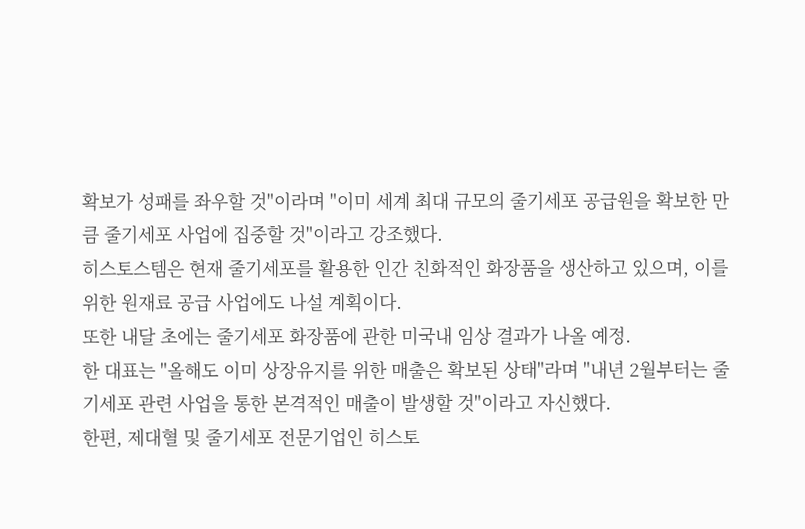확보가 성패를 좌우할 것"이라며 "이미 세계 최대 규모의 줄기세포 공급원을 확보한 만큼 줄기세포 사업에 집중할 것"이라고 강조했다.
히스토스템은 현재 줄기세포를 활용한 인간 친화적인 화장품을 생산하고 있으며, 이를 위한 원재료 공급 사업에도 나설 계획이다.
또한 내달 초에는 줄기세포 화장품에 관한 미국내 임상 결과가 나올 예정.
한 대표는 "올해도 이미 상장유지를 위한 매출은 확보된 상태"라며 "내년 2월부터는 줄기세포 관련 사업을 통한 본격적인 매출이 발생할 것"이라고 자신했다.
한편, 제대혈 및 줄기세포 전문기업인 히스토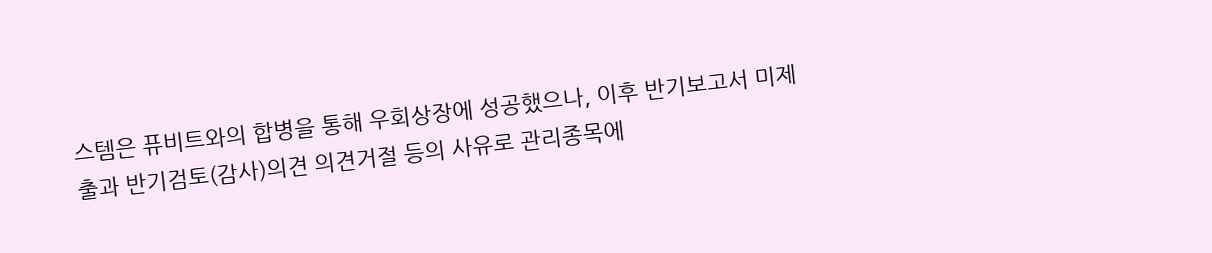스템은 퓨비트와의 합병을 통해 우회상장에 성공했으나, 이후 반기보고서 미제출과 반기검토(감사)의견 의견거절 등의 사유로 관리종목에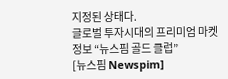지정된 상태다.
글로벌 투자시대의 프리미엄 마켓정보 “뉴스핌 골드 클럽”
[뉴스핌 Newspim]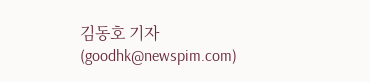김동호 기자 (goodhk@newspim.com)